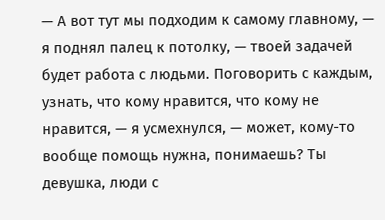— А вот тут мы подходим к самому главному, — я поднял палец к потолку, — твоей задачей будет работа с людьми. Поговорить с каждым, узнать, что кому нравится, что кому не нравится, — я усмехнулся, — может, кому-то вообще помощь нужна, понимаешь? Ты девушка, люди с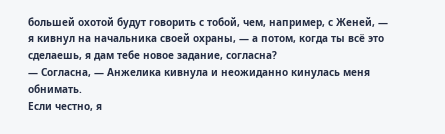большей охотой будут говорить с тобой, чем, например, с Женей, — я кивнул на начальника своей охраны, — а потом, когда ты всё это сделаешь, я дам тебе новое задание, согласна?
— Согласна, — Анжелика кивнула и неожиданно кинулась меня обнимать.
Если честно, я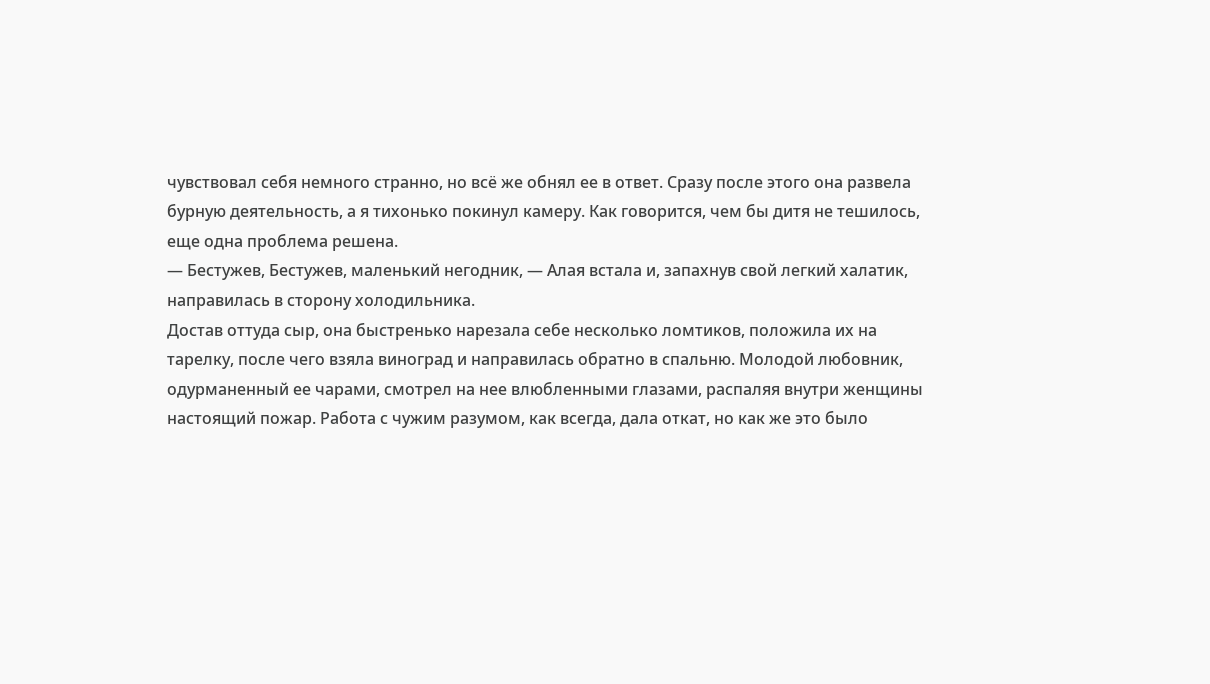чувствовал себя немного странно, но всё же обнял ее в ответ. Сразу после этого она развела бурную деятельность, а я тихонько покинул камеру. Как говорится, чем бы дитя не тешилось, еще одна проблема решена.
— Бестужев, Бестужев, маленький негодник, — Алая встала и, запахнув свой легкий халатик, направилась в сторону холодильника.
Достав оттуда сыр, она быстренько нарезала себе несколько ломтиков, положила их на тарелку, после чего взяла виноград и направилась обратно в спальню. Молодой любовник, одурманенный ее чарами, смотрел на нее влюбленными глазами, распаляя внутри женщины настоящий пожар. Работа с чужим разумом, как всегда, дала откат, но как же это было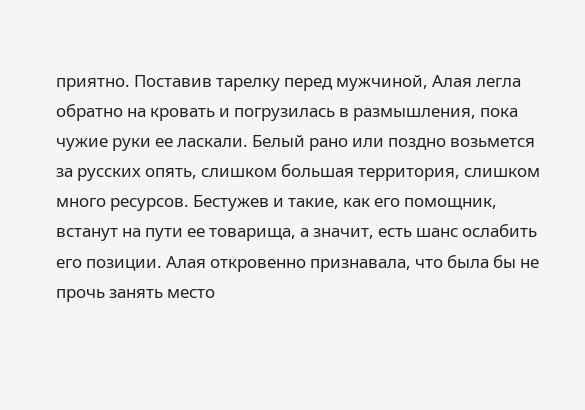приятно. Поставив тарелку перед мужчиной, Алая легла обратно на кровать и погрузилась в размышления, пока чужие руки ее ласкали. Белый рано или поздно возьмется за русских опять, слишком большая территория, слишком много ресурсов. Бестужев и такие, как его помощник, встанут на пути ее товарища, а значит, есть шанс ослабить его позиции. Алая откровенно признавала, что была бы не прочь занять место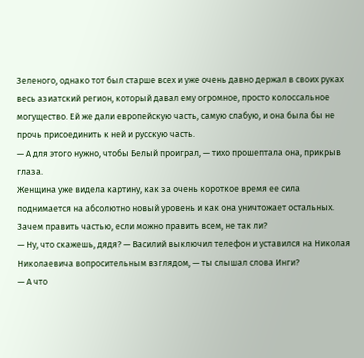Зеленого, однако тот был старше всех и уже очень давно держал в своих руках весь азиатский регион, который давал ему огромное, просто колоссальное могущество. Ей же дали европейскую часть, самую слабую, и она была бы не прочь присоединить к ней и русскую часть.
— А для этого нужно, чтобы Белый проиграл, — тихо прошептала она, прикрыв глаза.
Женщина уже видела картину, как за очень короткое время ее сила поднимается на абсолютно новый уровень и как она уничтожает остальных. Зачем править частью, если можно править всем, не так ли?
— Ну, что скажешь, дядя? — Василий выключил телефон и уставился на Николая Николаевича вопросительным взглядом, — ты слышал слова Инги?
— А что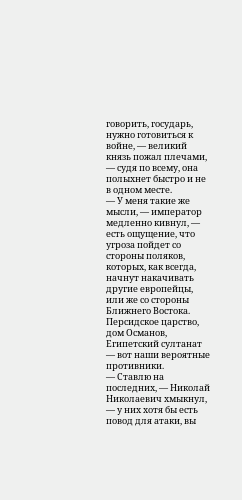говорить, государь, нужно готовиться к войне, — великий князь пожал плечами, — судя по всему, она полыхнет быстро и не в одном месте.
— У меня такие же мысли, — император медленно кивнул, — есть ощущение, что угроза пойдет со стороны поляков, которых, как всегда, начнут накачивать другие европейцы, или же со стороны Ближнего Востока. Персидское царство, дом Османов, Египетский султанат — вот наши вероятные противники.
— Ставлю на последних, — Николай Николаевич хмыкнул, — у них хотя бы есть повод для атаки, вы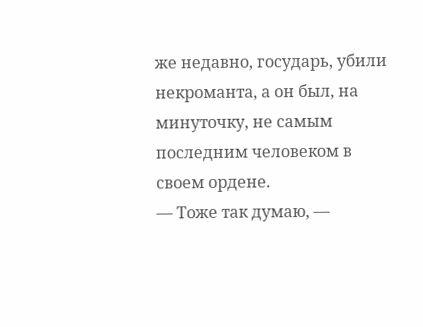же недавно, государь, убили некроманта, а он был, на минуточку, не самым последним человеком в своем ордене.
— Тоже так думаю, —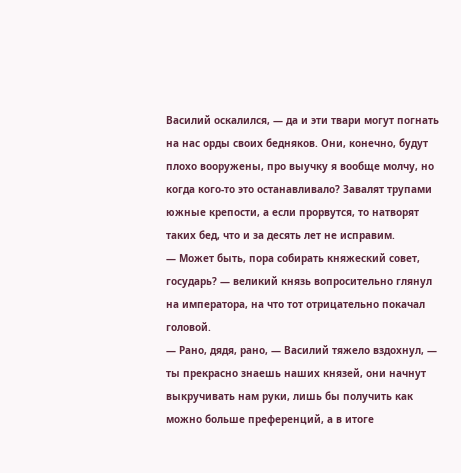Василий оскалился, — да и эти твари могут погнать на нас орды своих бедняков. Они, конечно, будут плохо вооружены, про выучку я вообще молчу, но когда кого-то это останавливало? Завалят трупами южные крепости, а если прорвутся, то натворят таких бед, что и за десять лет не исправим.
— Может быть, пора собирать княжеский совет, государь? — великий князь вопросительно глянул на императора, на что тот отрицательно покачал головой.
— Рано, дядя, рано, — Василий тяжело вздохнул, — ты прекрасно знаешь наших князей, они начнут выкручивать нам руки, лишь бы получить как можно больше преференций, а в итоге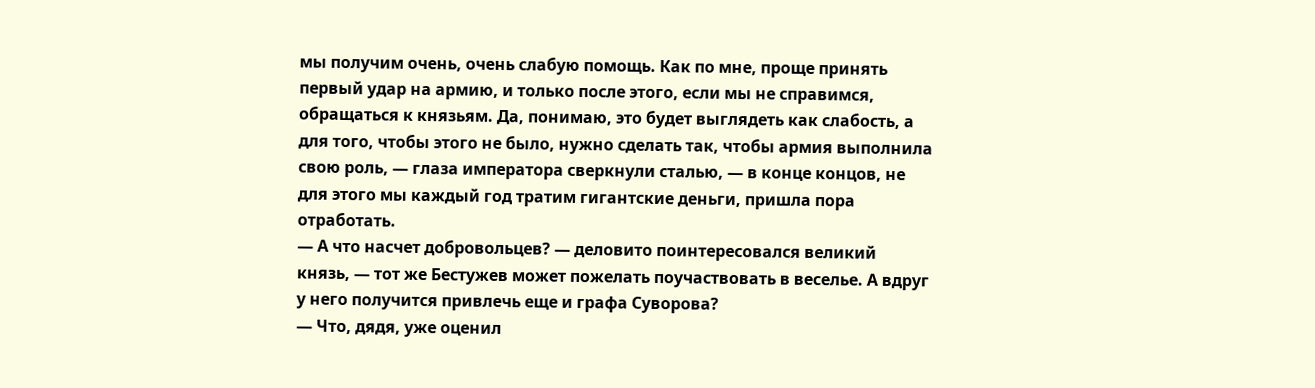мы получим очень, очень слабую помощь. Как по мне, проще принять первый удар на армию, и только после этого, если мы не справимся, обращаться к князьям. Да, понимаю, это будет выглядеть как слабость, а для того, чтобы этого не было, нужно сделать так, чтобы армия выполнила свою роль, — глаза императора сверкнули сталью, — в конце концов, не для этого мы каждый год тратим гигантские деньги, пришла пора отработать.
— А что насчет добровольцев? — деловито поинтересовался великий князь, — тот же Бестужев может пожелать поучаствовать в веселье. А вдруг у него получится привлечь еще и графа Суворова?
— Что, дядя, уже оценил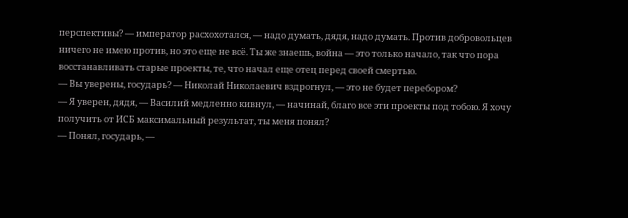перспективы? — император расхохотался, — надо думать, дядя, надо думать. Против добровольцев ничего не имею против, но это еще не всё. Ты же знаешь, война — это только начало, так что пора восстанавливать старые проекты, те, что начал еще отец перед своей смертью.
— Вы уверены, государь? — Николай Николаевич вздрогнул, — это не будет перебором?
— Я уверен, дядя, — Василий медленно кивнул, — начинай, благо все эти проекты под тобою. Я хочу получить от ИСБ максимальный результат, ты меня понял?
— Понял, государь, —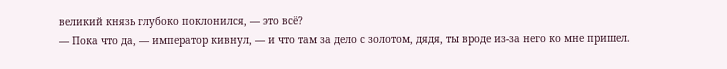великий князь глубоко поклонился, — это всё?
— Пока что да, — император кивнул, — и что там за дело с золотом, дядя, ты вроде из-за него ко мне пришел.